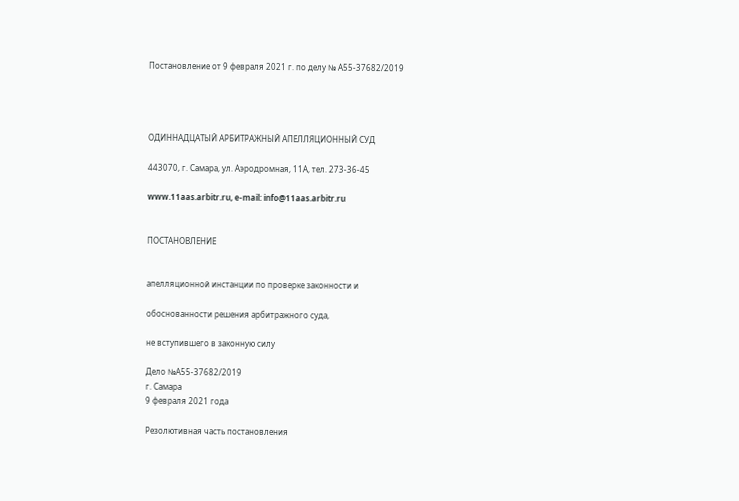Постановление от 9 февраля 2021 г. по делу № А55-37682/2019




ОДИННАДЦАТЫЙ АРБИТРАЖНЫЙ АПЕЛЛЯЦИОННЫЙ СУД

443070, г. Самара, ул. Аэродромная, 11А, тел. 273-36-45

www.11aas.arbitr.ru, e-mail: info@11aas.arbitr.ru


ПОСТАНОВЛЕНИЕ


апелляционной инстанции по проверке законности и

обоснованности решения арбитражного суда,

не вступившего в законную силу

Дело №А55-37682/2019
г. Самара
9 февраля 2021 года

Резолютивная часть постановления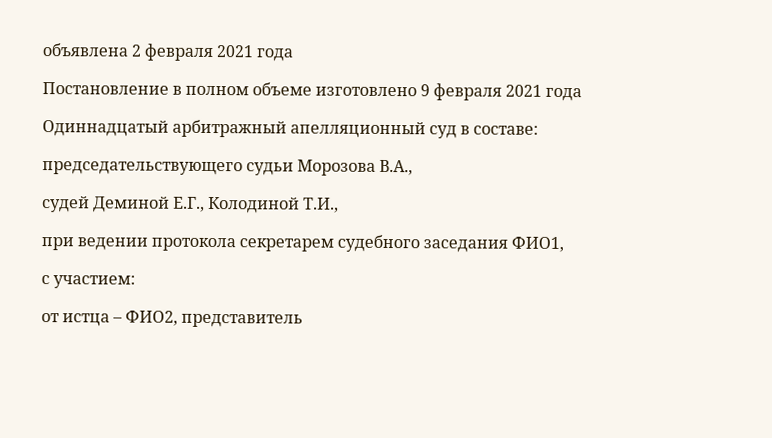объявлена 2 февраля 2021 года

Постановление в полном объеме изготовлено 9 февраля 2021 года

Одиннадцатый арбитражный апелляционный суд в составе:

председательствующего судьи Морозова В.А.,

судей Деминой Е.Г., Колодиной Т.И.,

при ведении протокола секретарем судебного заседания ФИО1,

с участием:

от истца – ФИО2, представитель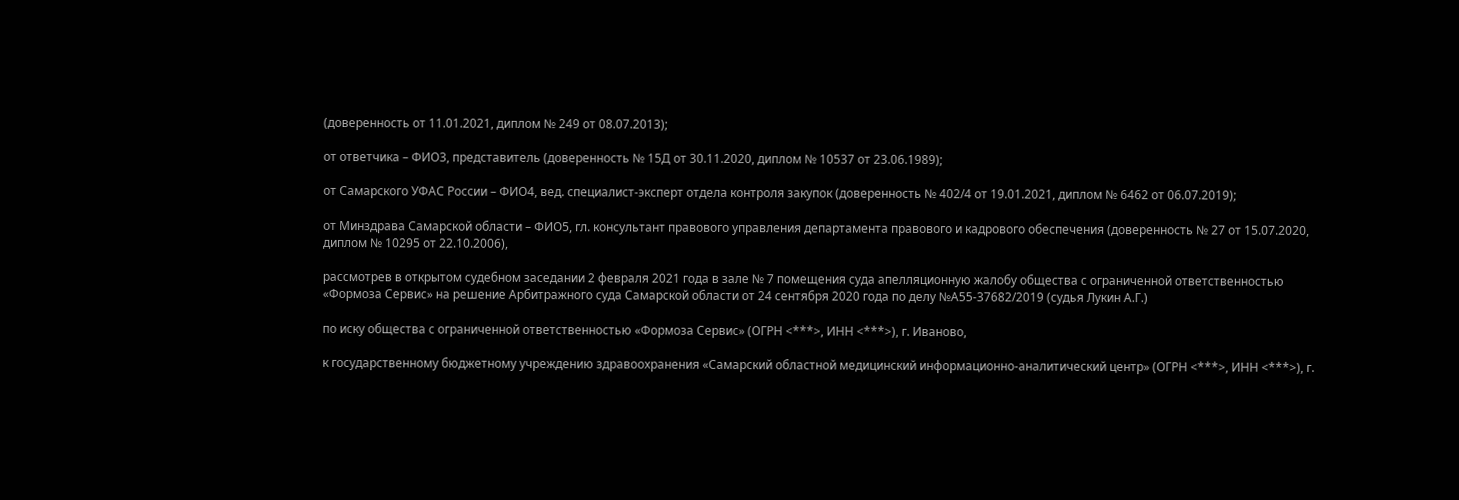(доверенность от 11.01.2021, диплом № 249 от 08.07.2013);

от ответчика – ФИО3, представитель (доверенность № 15Д от 30.11.2020, диплом № 10537 от 23.06.1989);

от Самарского УФАС России – ФИО4, вед. специалист-эксперт отдела контроля закупок (доверенность № 402/4 от 19.01.2021, диплом № 6462 от 06.07.2019);

от Минздрава Самарской области – ФИО5, гл. консультант правового управления департамента правового и кадрового обеспечения (доверенность № 27 от 15.07.2020, диплом № 10295 от 22.10.2006),

рассмотрев в открытом судебном заседании 2 февраля 2021 года в зале № 7 помещения суда апелляционную жалобу общества с ограниченной ответственностью «Формоза Сервис» на решение Арбитражного суда Самарской области от 24 сентября 2020 года по делу №А55-37682/2019 (судья Лукин А.Г.)

по иску общества с ограниченной ответственностью «Формоза Сервис» (ОГРН <***>, ИНН <***>), г. Иваново,

к государственному бюджетному учреждению здравоохранения «Самарский областной медицинский информационно-аналитический центр» (ОГРН <***>, ИНН <***>), г.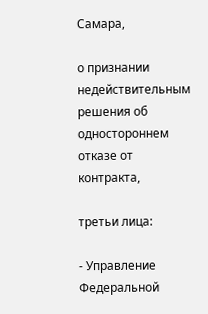Самара,

о признании недействительным решения об одностороннем отказе от контракта,

третьи лица:

- Управление Федеральной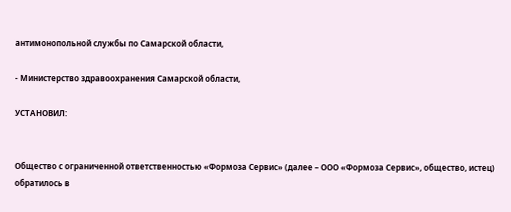антимонопольной службы по Самарской области,

- Министерство здравоохранения Самарской области,

УСТАНОВИЛ:


Общество с ограниченной ответственностью «Формоза Сервис» (далее – ООО «Формоза Сервис», общество, истец) обратилось в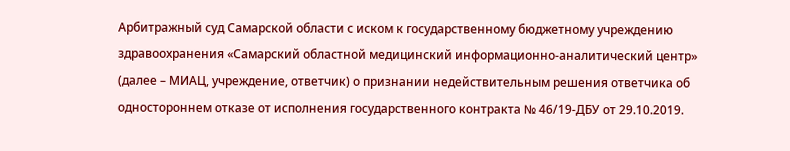Арбитражный суд Самарской области с иском к государственному бюджетному учреждению здравоохранения «Самарский областной медицинский информационно-аналитический центр» (далее – МИАЦ, учреждение, ответчик) о признании недействительным решения ответчика об одностороннем отказе от исполнения государственного контракта № 46/19-ДБУ от 29.10.2019.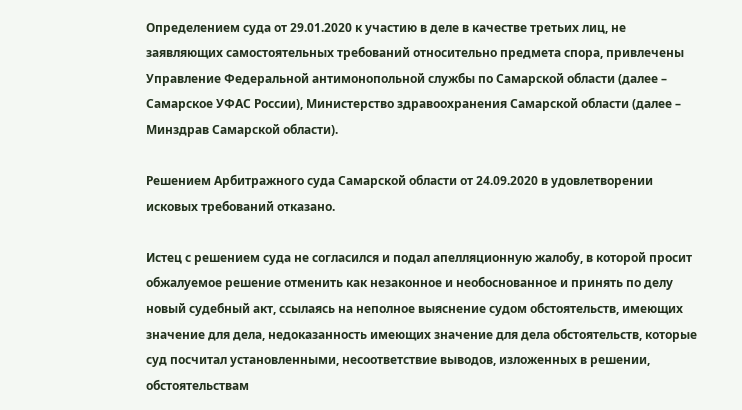Определением суда от 29.01.2020 к участию в деле в качестве третьих лиц, не заявляющих самостоятельных требований относительно предмета спора, привлечены Управление Федеральной антимонопольной службы по Самарской области (далее – Самарское УФАС России), Министерство здравоохранения Самарской области (далее – Минздрав Самарской области).

Решением Арбитражного суда Самарской области от 24.09.2020 в удовлетворении исковых требований отказано.

Истец с решением суда не согласился и подал апелляционную жалобу, в которой просит обжалуемое решение отменить как незаконное и необоснованное и принять по делу новый судебный акт, ссылаясь на неполное выяснение судом обстоятельств, имеющих значение для дела, недоказанность имеющих значение для дела обстоятельств, которые суд посчитал установленными, несоответствие выводов, изложенных в решении, обстоятельствам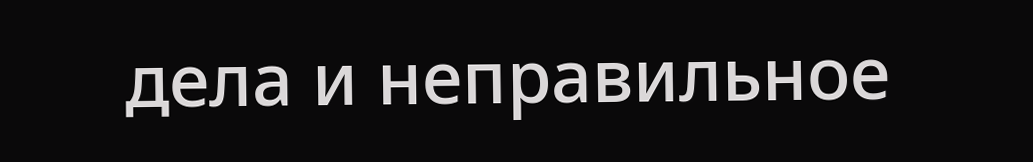дела и неправильное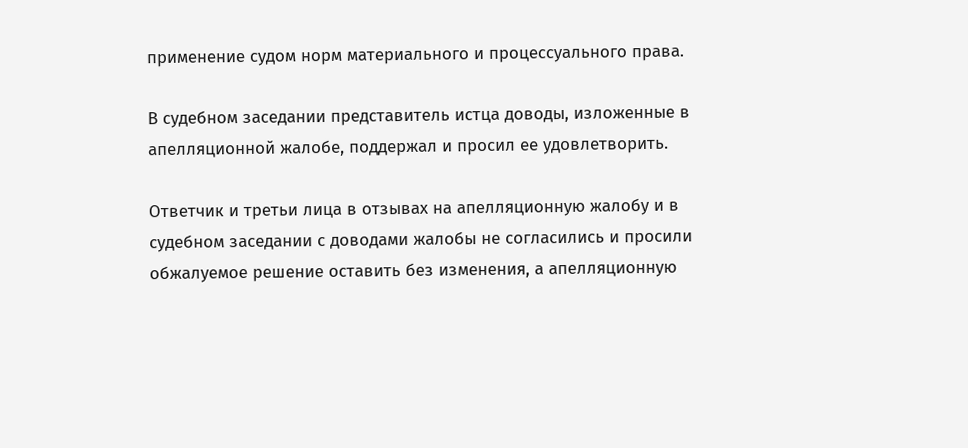применение судом норм материального и процессуального права.

В судебном заседании представитель истца доводы, изложенные в апелляционной жалобе, поддержал и просил ее удовлетворить.

Ответчик и третьи лица в отзывах на апелляционную жалобу и в судебном заседании с доводами жалобы не согласились и просили обжалуемое решение оставить без изменения, а апелляционную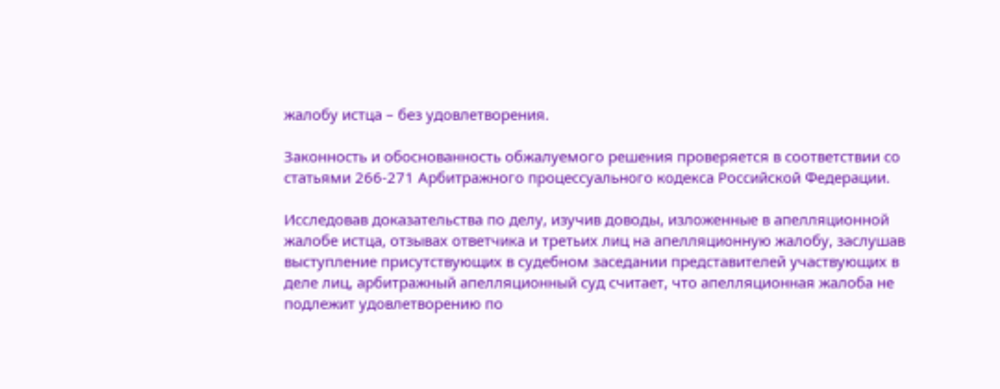жалобу истца – без удовлетворения.

Законность и обоснованность обжалуемого решения проверяется в соответствии со статьями 266-271 Арбитражного процессуального кодекса Российской Федерации.

Исследовав доказательства по делу, изучив доводы, изложенные в апелляционной жалобе истца, отзывах ответчика и третьих лиц на апелляционную жалобу, заслушав выступление присутствующих в судебном заседании представителей участвующих в деле лиц, арбитражный апелляционный суд считает, что апелляционная жалоба не подлежит удовлетворению по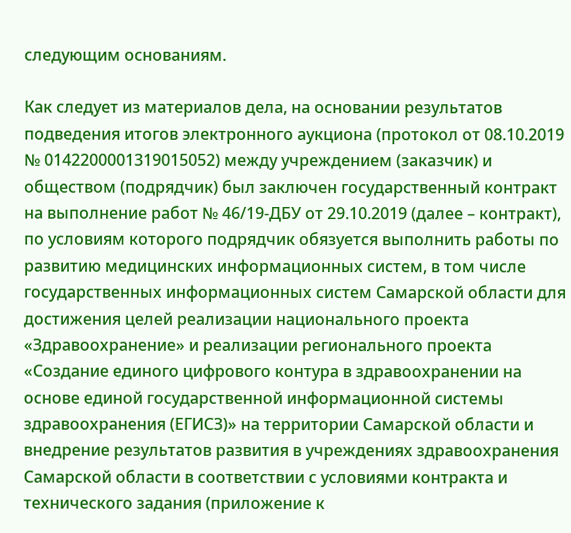следующим основаниям.

Как следует из материалов дела, на основании результатов подведения итогов электронного аукциона (протокол от 08.10.2019 № 0142200001319015052) между учреждением (заказчик) и обществом (подрядчик) был заключен государственный контракт на выполнение работ № 46/19-ДБУ от 29.10.2019 (далее – контракт), по условиям которого подрядчик обязуется выполнить работы по развитию медицинских информационных систем, в том числе государственных информационных систем Самарской области для достижения целей реализации национального проекта «Здравоохранение» и реализации регионального проекта «Создание единого цифрового контура в здравоохранении на основе единой государственной информационной системы здравоохранения (ЕГИСЗ)» на территории Самарской области и внедрение результатов развития в учреждениях здравоохранения Самарской области в соответствии с условиями контракта и технического задания (приложение к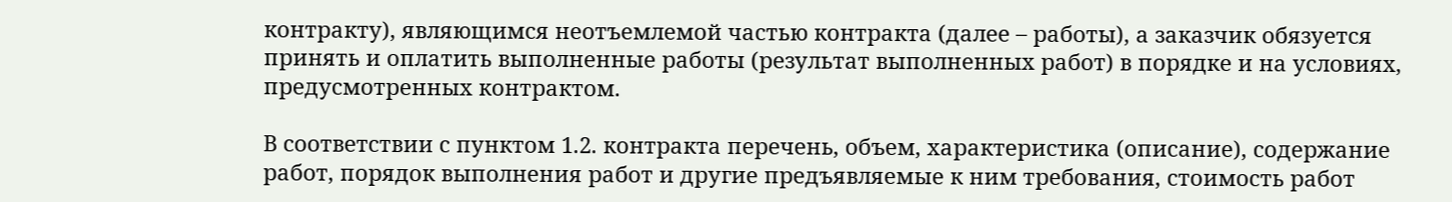контракту), являющимся неотъемлемой частью контракта (далее – работы), а заказчик обязуется принять и оплатить выполненные работы (результат выполненных работ) в порядке и на условиях, предусмотренных контрактом.

В соответствии с пунктом 1.2. контракта перечень, объем, характеристика (описание), содержание работ, порядок выполнения работ и другие предъявляемые к ним требования, стоимость работ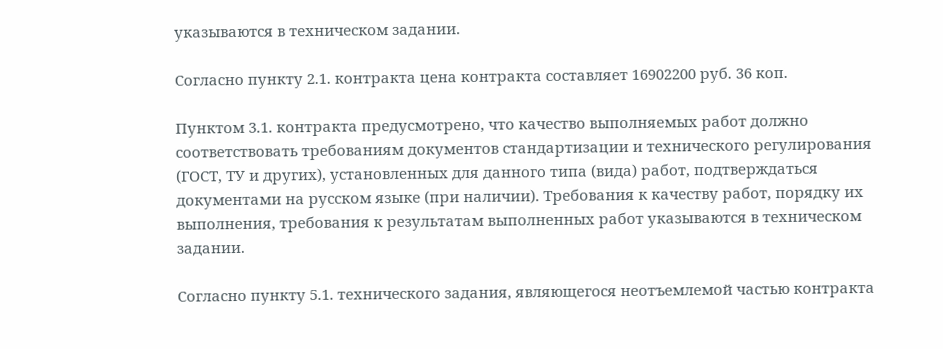указываются в техническом задании.

Согласно пункту 2.1. контракта цена контракта составляет 16902200 руб. 36 коп.

Пунктом 3.1. контракта предусмотрено, что качество выполняемых работ должно соответствовать требованиям документов стандартизации и технического регулирования (ГОСТ, ТУ и других), установленных для данного типа (вида) работ, подтверждаться документами на русском языке (при наличии). Требования к качеству работ, порядку их выполнения, требования к результатам выполненных работ указываются в техническом задании.

Согласно пункту 5.1. технического задания, являющегося неотъемлемой частью контракта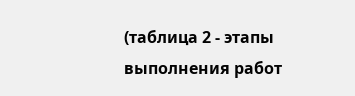(таблица 2 - этапы выполнения работ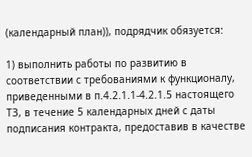(календарный план)), подрядчик обязуется:

1) выполнить работы по развитию в соответствии с требованиями к функционалу, приведенными в п.4.2.1.1-4.2.1.5 настоящего ТЗ, в течение 5 календарных дней с даты подписания контракта, предоставив в качестве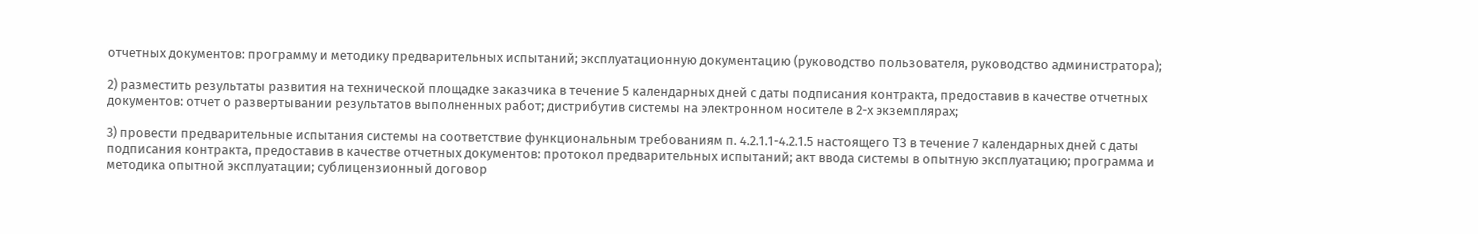отчетных документов: программу и методику предварительных испытаний; эксплуатационную документацию (руководство пользователя, руководство администратора);

2) разместить результаты развития на технической площадке заказчика в течение 5 календарных дней с даты подписания контракта, предоставив в качестве отчетных документов: отчет о развертывании результатов выполненных работ; дистрибутив системы на электронном носителе в 2-х экземплярах;

3) провести предварительные испытания системы на соответствие функциональным требованиям п. 4.2.1.1-4.2.1.5 настоящего ТЗ в течение 7 календарных дней с даты подписания контракта, предоставив в качестве отчетных документов: протокол предварительных испытаний; акт ввода системы в опытную эксплуатацию; программа и методика опытной эксплуатации; сублицензионный договор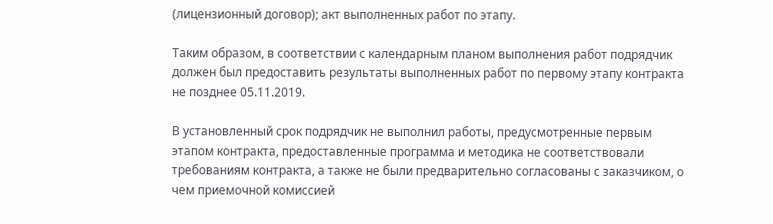(лицензионный договор); акт выполненных работ по этапу.

Таким образом, в соответствии с календарным планом выполнения работ подрядчик должен был предоставить результаты выполненных работ по первому этапу контракта не позднее 05.11.2019.

В установленный срок подрядчик не выполнил работы, предусмотренные первым этапом контракта, предоставленные программа и методика не соответствовали требованиям контракта, а также не были предварительно согласованы с заказчиком, о чем приемочной комиссией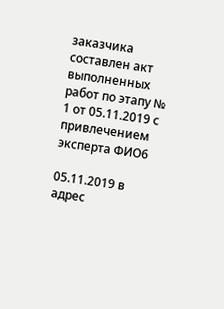заказчика составлен акт выполненных работ по этапу № 1 от 05.11.2019 с привлечением эксперта ФИО6

05.11.2019 в адрес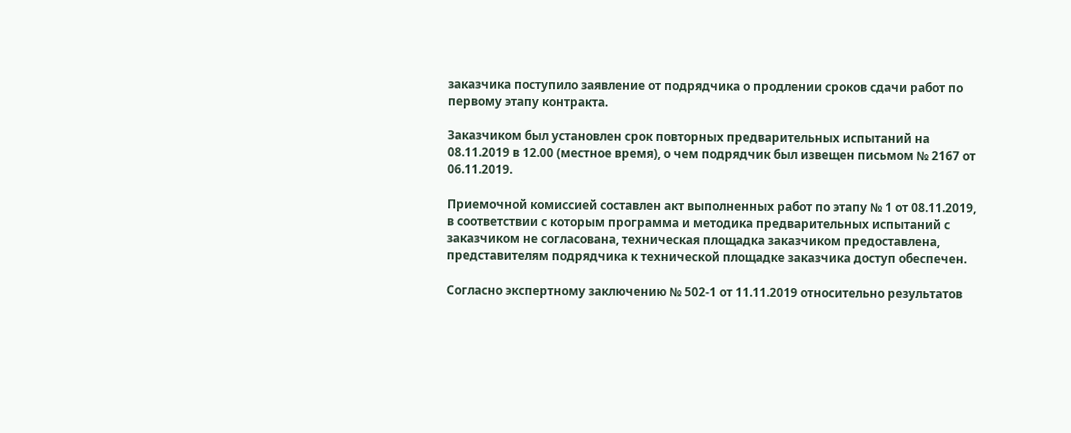заказчика поступило заявление от подрядчика о продлении сроков сдачи работ по первому этапу контракта.

Заказчиком был установлен срок повторных предварительных испытаний на 08.11.2019 в 12.00 (местное время), о чем подрядчик был извещен письмом № 2167 от 06.11.2019.

Приемочной комиссией составлен акт выполненных работ по этапу № 1 от 08.11.2019, в соответствии с которым программа и методика предварительных испытаний с заказчиком не согласована, техническая площадка заказчиком предоставлена, представителям подрядчика к технической площадке заказчика доступ обеспечен.

Согласно экспертному заключению № 502-1 от 11.11.2019 относительно результатов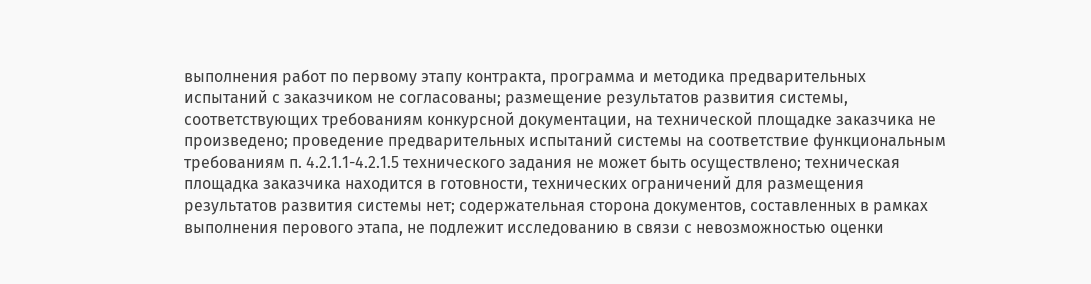выполнения работ по первому этапу контракта, программа и методика предварительных испытаний с заказчиком не согласованы; размещение результатов развития системы, соответствующих требованиям конкурсной документации, на технической площадке заказчика не произведено; проведение предварительных испытаний системы на соответствие функциональным требованиям п. 4.2.1.1-4.2.1.5 технического задания не может быть осуществлено; техническая площадка заказчика находится в готовности, технических ограничений для размещения результатов развития системы нет; содержательная сторона документов, составленных в рамках выполнения перового этапа, не подлежит исследованию в связи с невозможностью оценки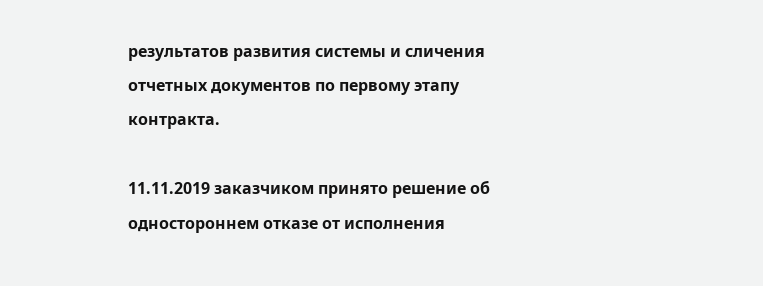результатов развития системы и сличения отчетных документов по первому этапу контракта.

11.11.2019 заказчиком принято решение об одностороннем отказе от исполнения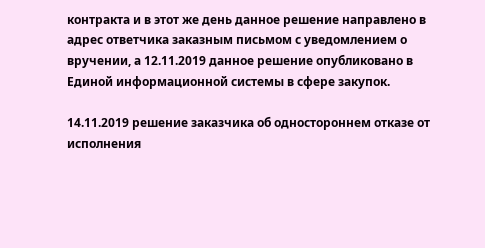контракта и в этот же день данное решение направлено в адрес ответчика заказным письмом с уведомлением о вручении, а 12.11.2019 данное решение опубликовано в Единой информационной системы в сфере закупок.

14.11.2019 решение заказчика об одностороннем отказе от исполнения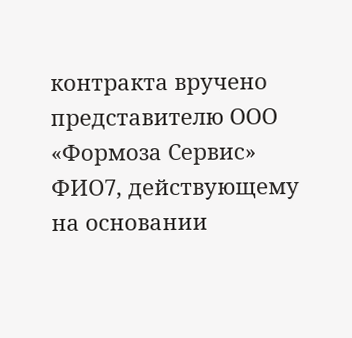контракта вручено представителю ООО «Формоза Сервис» ФИО7, действующему на основании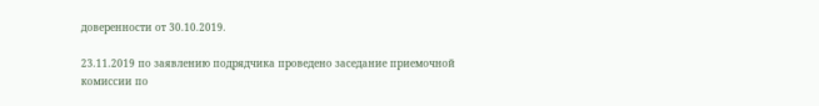доверенности от 30.10.2019.

23.11.2019 по заявлению подрядчика проведено заседание приемочной комиссии по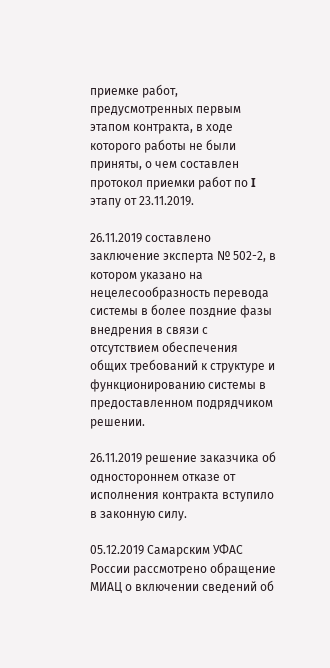приемке работ, предусмотренных первым этапом контракта, в ходе которого работы не были приняты, о чем составлен протокол приемки работ по I этапу от 23.11.2019.

26.11.2019 составлено заключение эксперта № 502-2, в котором указано на нецелесообразность перевода системы в более поздние фазы внедрения в связи с отсутствием обеспечения общих требований к структуре и функционированию системы в предоставленном подрядчиком решении.

26.11.2019 решение заказчика об одностороннем отказе от исполнения контракта вступило в законную силу.

05.12.2019 Самарским УФАС России рассмотрено обращение МИАЦ о включении сведений об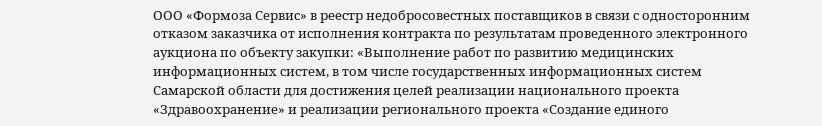ООО «Формоза Сервис» в реестр недобросовестных поставщиков в связи с односторонним отказом заказчика от исполнения контракта по результатам проведенного электронного аукциона по объекту закупки: «Выполнение работ по развитию медицинских информационных систем, в том числе государственных информационных систем Самарской области для достижения целей реализации национального проекта «Здравоохранение» и реализации регионального проекта «Создание единого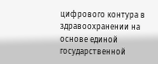цифрового контура в здравоохранении на основе единой государственной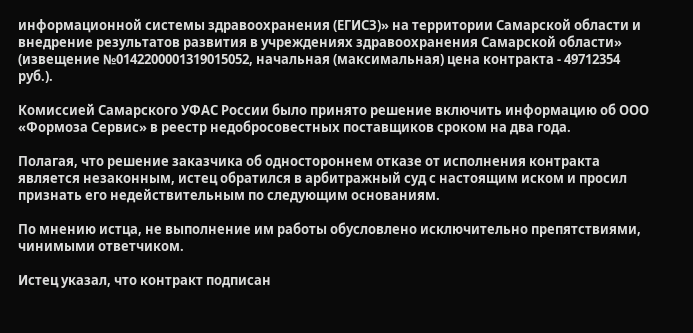информационной системы здравоохранения (ЕГИСЗ)» на территории Самарской области и внедрение результатов развития в учреждениях здравоохранения Самарской области» (извещение №0142200001319015052, начальная (максимальная) цена контракта - 49712354 руб.).

Комиссией Самарского УФАС России было принято решение включить информацию об ООО «Формоза Сервис» в реестр недобросовестных поставщиков сроком на два года.

Полагая, что решение заказчика об одностороннем отказе от исполнения контракта является незаконным, истец обратился в арбитражный суд с настоящим иском и просил признать его недействительным по следующим основаниям.

По мнению истца, не выполнение им работы обусловлено исключительно препятствиями, чинимыми ответчиком.

Истец указал, что контракт подписан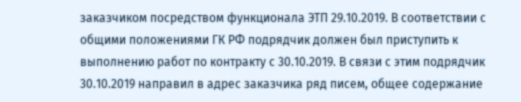заказчиком посредством функционала ЭТП 29.10.2019. В соответствии с общими положениями ГК РФ подрядчик должен был приступить к выполнению работ по контракту с 30.10.2019. В связи с этим подрядчик 30.10.2019 направил в адрес заказчика ряд писем, общее содержание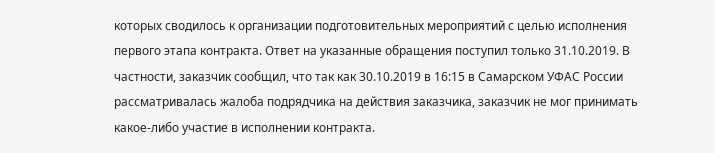которых сводилось к организации подготовительных мероприятий с целью исполнения первого этапа контракта. Ответ на указанные обращения поступил только 31.10.2019. В частности, заказчик сообщил, что так как 30.10.2019 в 16:15 в Самарском УФАС России рассматривалась жалоба подрядчика на действия заказчика, заказчик не мог принимать какое-либо участие в исполнении контракта.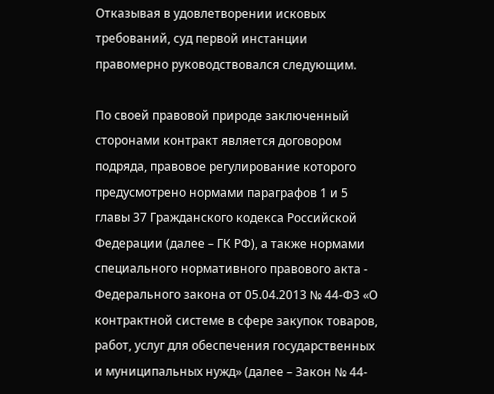Отказывая в удовлетворении исковых требований, суд первой инстанции правомерно руководствовался следующим.

По своей правовой природе заключенный сторонами контракт является договором подряда, правовое регулирование которого предусмотрено нормами параграфов 1 и 5 главы 37 Гражданского кодекса Российской Федерации (далее – ГК РФ), а также нормами специального нормативного правового акта - Федерального закона от 05.04.2013 № 44-ФЗ «О контрактной системе в сфере закупок товаров, работ, услуг для обеспечения государственных и муниципальных нужд» (далее – Закон № 44-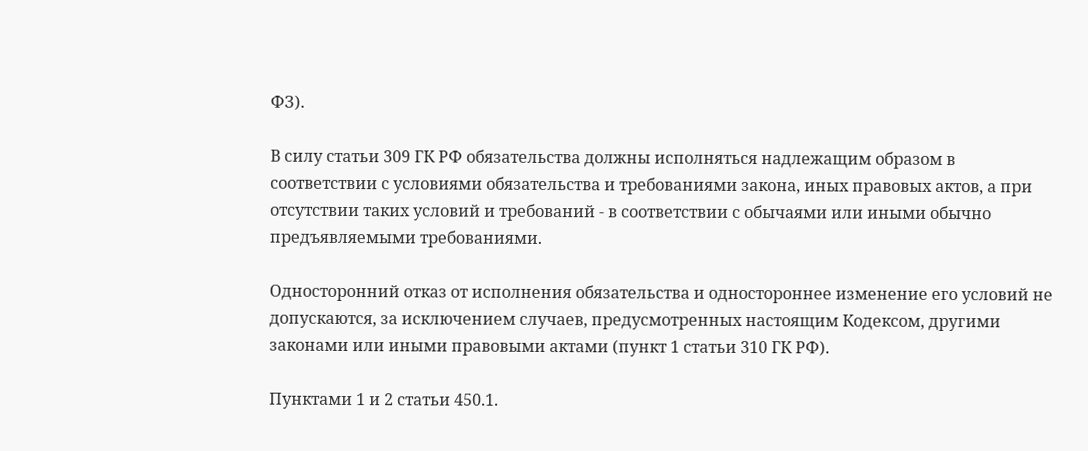ФЗ).

В силу статьи 309 ГК РФ обязательства должны исполняться надлежащим образом в соответствии с условиями обязательства и требованиями закона, иных правовых актов, а при отсутствии таких условий и требований - в соответствии с обычаями или иными обычно предъявляемыми требованиями.

Односторонний отказ от исполнения обязательства и одностороннее изменение его условий не допускаются, за исключением случаев, предусмотренных настоящим Кодексом, другими законами или иными правовыми актами (пункт 1 статьи 310 ГК РФ).

Пунктами 1 и 2 статьи 450.1.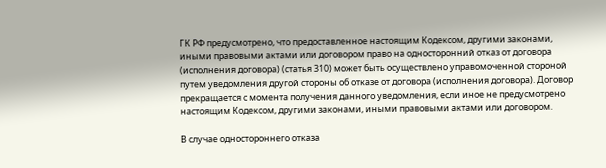ГК РФ предусмотрено, что предоставленное настоящим Кодексом, другими законами, иными правовыми актами или договором право на односторонний отказ от договора (исполнения договора) (статья 310) может быть осуществлено управомоченной стороной путем уведомления другой стороны об отказе от договора (исполнения договора). Договор прекращается с момента получения данного уведомления, если иное не предусмотрено настоящим Кодексом, другими законами, иными правовыми актами или договором.

В случае одностороннего отказа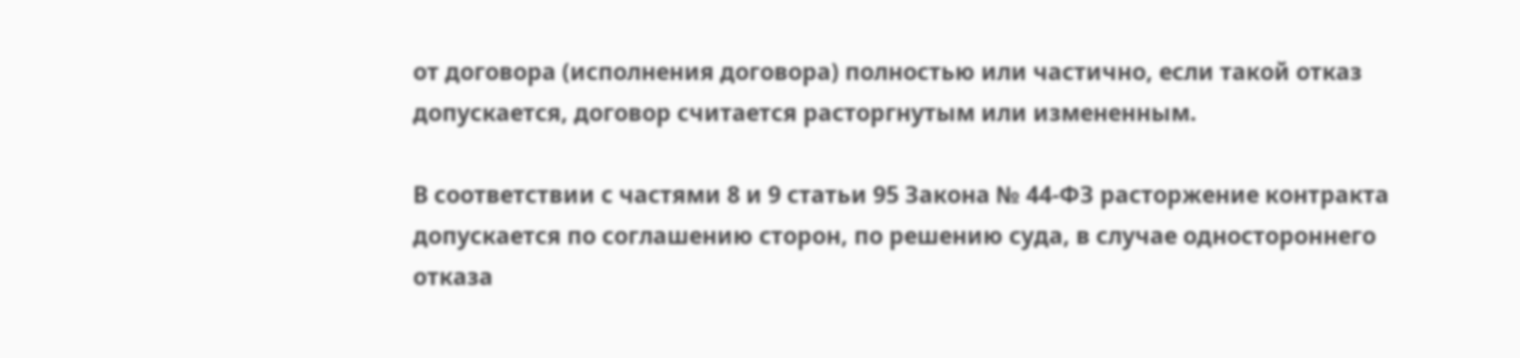от договора (исполнения договора) полностью или частично, если такой отказ допускается, договор считается расторгнутым или измененным.

В соответствии с частями 8 и 9 статьи 95 Закона № 44-ФЗ расторжение контракта допускается по соглашению сторон, по решению суда, в случае одностороннего отказа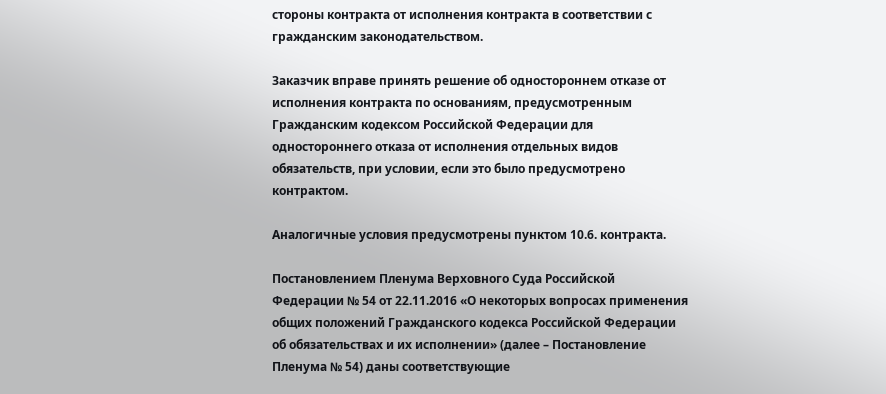стороны контракта от исполнения контракта в соответствии с гражданским законодательством.

Заказчик вправе принять решение об одностороннем отказе от исполнения контракта по основаниям, предусмотренным Гражданским кодексом Российской Федерации для одностороннего отказа от исполнения отдельных видов обязательств, при условии, если это было предусмотрено контрактом.

Аналогичные условия предусмотрены пунктом 10.6. контракта.

Постановлением Пленума Верховного Суда Российской Федерации № 54 от 22.11.2016 «О некоторых вопросах применения общих положений Гражданского кодекса Российской Федерации об обязательствах и их исполнении» (далее – Постановление Пленума № 54) даны соответствующие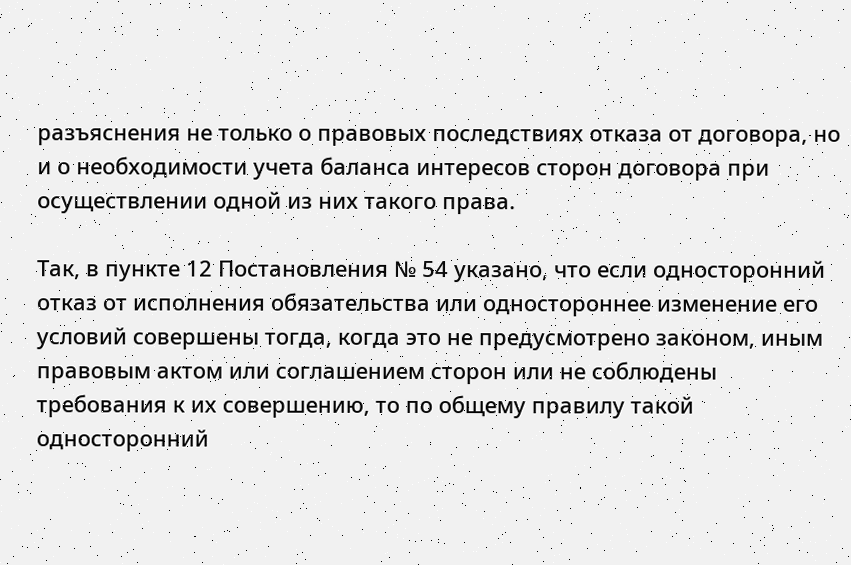разъяснения не только о правовых последствиях отказа от договора, но и о необходимости учета баланса интересов сторон договора при осуществлении одной из них такого права.

Так, в пункте 12 Постановления № 54 указано, что если односторонний отказ от исполнения обязательства или одностороннее изменение его условий совершены тогда, когда это не предусмотрено законом, иным правовым актом или соглашением сторон или не соблюдены требования к их совершению, то по общему правилу такой односторонний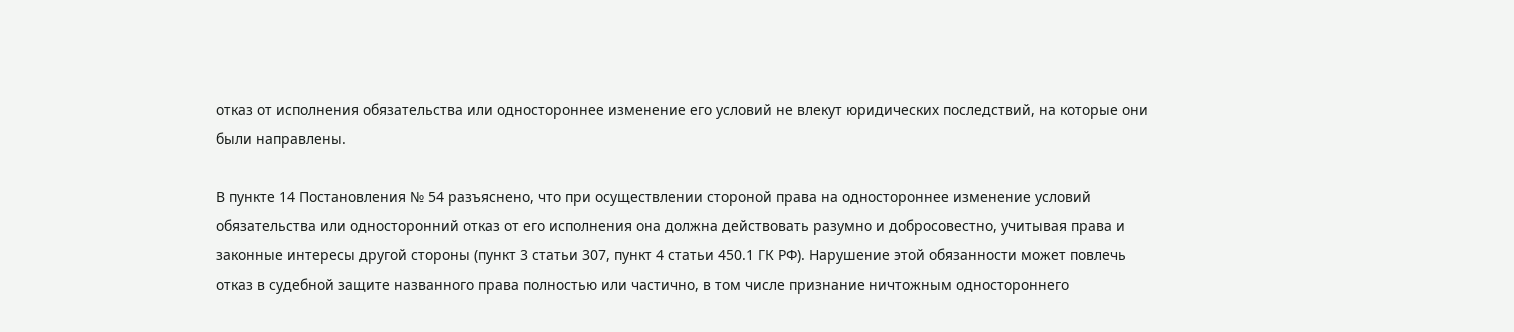отказ от исполнения обязательства или одностороннее изменение его условий не влекут юридических последствий, на которые они были направлены.

В пункте 14 Постановления № 54 разъяснено, что при осуществлении стороной права на одностороннее изменение условий обязательства или односторонний отказ от его исполнения она должна действовать разумно и добросовестно, учитывая права и законные интересы другой стороны (пункт 3 статьи 307, пункт 4 статьи 450.1 ГК РФ). Нарушение этой обязанности может повлечь отказ в судебной защите названного права полностью или частично, в том числе признание ничтожным одностороннего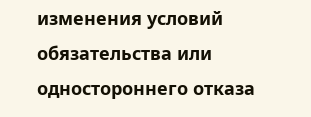изменения условий обязательства или одностороннего отказа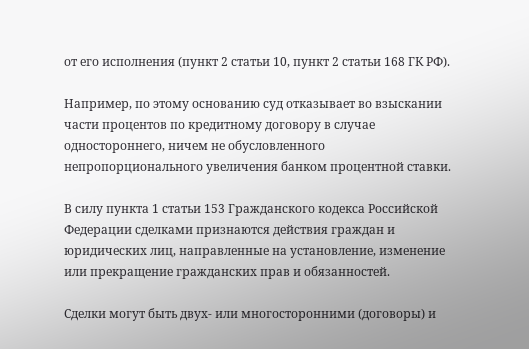от его исполнения (пункт 2 статьи 10, пункт 2 статьи 168 ГК РФ).

Например, по этому основанию суд отказывает во взыскании части процентов по кредитному договору в случае одностороннего, ничем не обусловленного непропорционального увеличения банком процентной ставки.

В силу пункта 1 статьи 153 Гражданского кодекса Российской Федерации сделками признаются действия граждан и юридических лиц, направленные на установление, изменение или прекращение гражданских прав и обязанностей.

Сделки могут быть двух- или многосторонними (договоры) и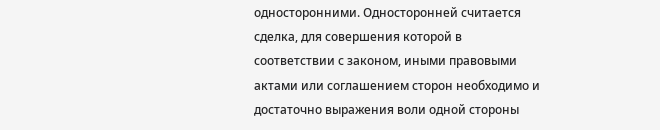односторонними. Односторонней считается сделка, для совершения которой в соответствии с законом, иными правовыми актами или соглашением сторон необходимо и достаточно выражения воли одной стороны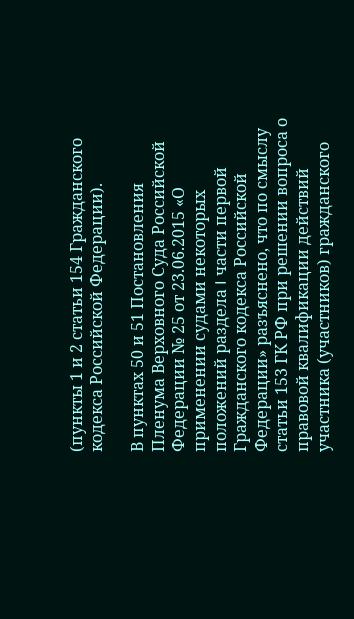(пункты 1 и 2 статьи 154 Гражданского кодекса Российской Федерации).

В пунктах 50 и 51 Постановления Пленума Верховного Суда Российской Федерации № 25 от 23.06.2015 «О применении судами некоторых положений раздела I части первой Гражданского кодекса Российской Федерации» разъяснено, что по смыслу статьи 153 ГК РФ при решении вопроса о правовой квалификации действий участника (участников) гражданского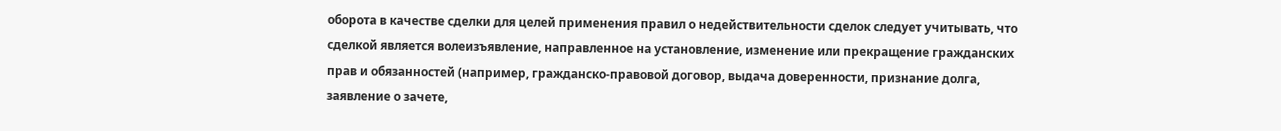оборота в качестве сделки для целей применения правил о недействительности сделок следует учитывать, что сделкой является волеизъявление, направленное на установление, изменение или прекращение гражданских прав и обязанностей (например, гражданско-правовой договор, выдача доверенности, признание долга, заявление о зачете,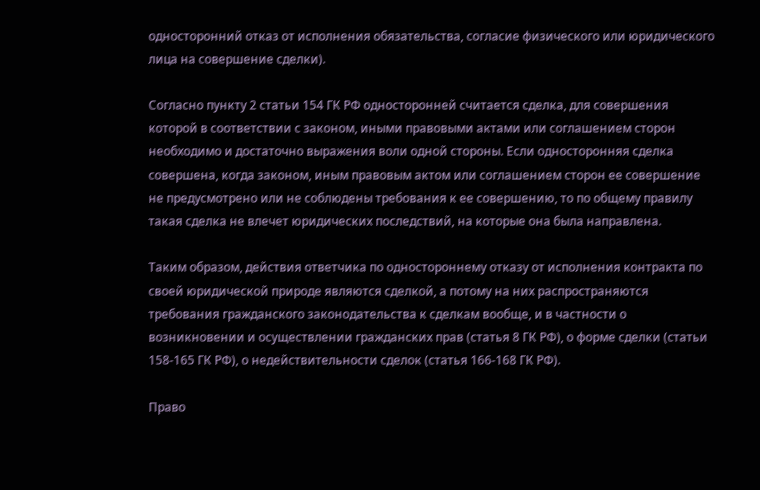односторонний отказ от исполнения обязательства, согласие физического или юридического лица на совершение сделки).

Согласно пункту 2 статьи 154 ГК РФ односторонней считается сделка, для совершения которой в соответствии с законом, иными правовыми актами или соглашением сторон необходимо и достаточно выражения воли одной стороны. Если односторонняя сделка совершена, когда законом, иным правовым актом или соглашением сторон ее совершение не предусмотрено или не соблюдены требования к ее совершению, то по общему правилу такая сделка не влечет юридических последствий, на которые она была направлена.

Таким образом, действия ответчика по одностороннему отказу от исполнения контракта по своей юридической природе являются сделкой, а потому на них распространяются требования гражданского законодательства к сделкам вообще, и в частности о возникновении и осуществлении гражданских прав (статья 8 ГК РФ), о форме сделки (статьи 158-165 ГК РФ), о недействительности сделок (статья 166-168 ГК РФ).

Право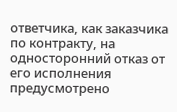ответчика, как заказчика по контракту, на односторонний отказ от его исполнения предусмотрено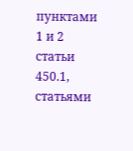пунктами 1 и 2 статьи 450.1, статьями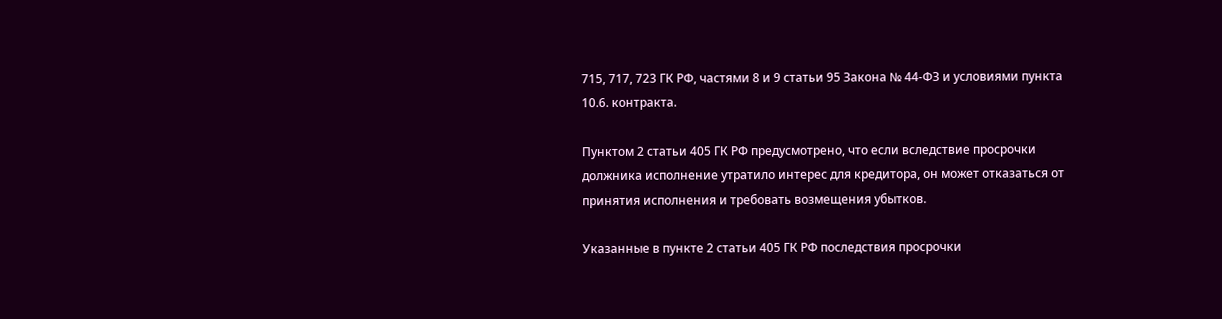715, 717, 723 ГК РФ, частями 8 и 9 статьи 95 Закона № 44-ФЗ и условиями пункта 10.6. контракта.

Пунктом 2 статьи 405 ГК РФ предусмотрено, что если вследствие просрочки должника исполнение утратило интерес для кредитора, он может отказаться от принятия исполнения и требовать возмещения убытков.

Указанные в пункте 2 статьи 405 ГК РФ последствия просрочки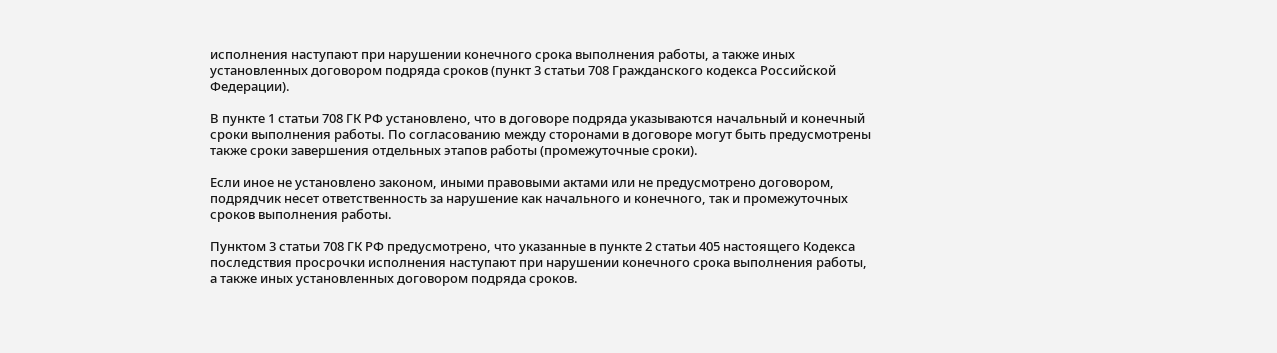исполнения наступают при нарушении конечного срока выполнения работы, а также иных установленных договором подряда сроков (пункт 3 статьи 708 Гражданского кодекса Российской Федерации).

В пункте 1 статьи 708 ГК РФ установлено, что в договоре подряда указываются начальный и конечный сроки выполнения работы. По согласованию между сторонами в договоре могут быть предусмотрены также сроки завершения отдельных этапов работы (промежуточные сроки).

Если иное не установлено законом, иными правовыми актами или не предусмотрено договором, подрядчик несет ответственность за нарушение как начального и конечного, так и промежуточных сроков выполнения работы.

Пунктом 3 статьи 708 ГК РФ предусмотрено, что указанные в пункте 2 статьи 405 настоящего Кодекса последствия просрочки исполнения наступают при нарушении конечного срока выполнения работы, а также иных установленных договором подряда сроков.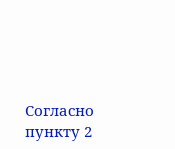Согласно пункту 2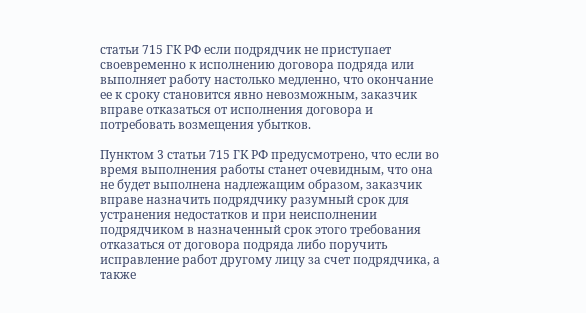статьи 715 ГК РФ если подрядчик не приступает своевременно к исполнению договора подряда или выполняет работу настолько медленно, что окончание ее к сроку становится явно невозможным, заказчик вправе отказаться от исполнения договора и потребовать возмещения убытков.

Пунктом 3 статьи 715 ГК РФ предусмотрено, что если во время выполнения работы станет очевидным, что она не будет выполнена надлежащим образом, заказчик вправе назначить подрядчику разумный срок для устранения недостатков и при неисполнении подрядчиком в назначенный срок этого требования отказаться от договора подряда либо поручить исправление работ другому лицу за счет подрядчика, а также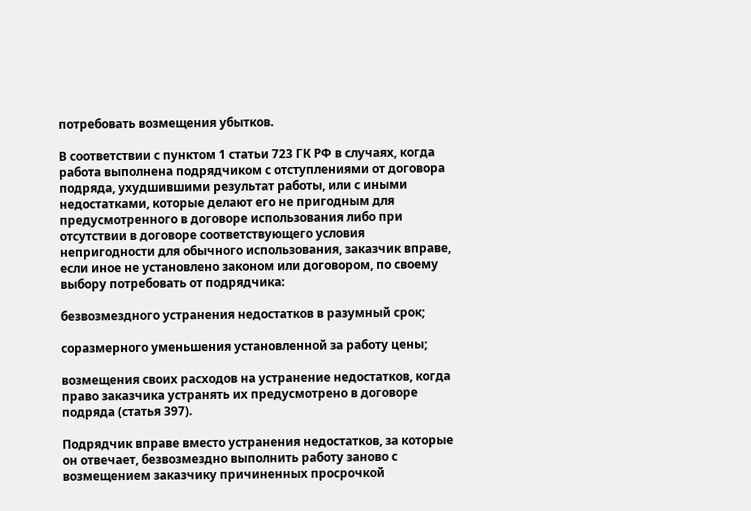потребовать возмещения убытков.

В соответствии с пунктом 1 статьи 723 ГК РФ в случаях, когда работа выполнена подрядчиком с отступлениями от договора подряда, ухудшившими результат работы, или с иными недостатками, которые делают его не пригодным для предусмотренного в договоре использования либо при отсутствии в договоре соответствующего условия непригодности для обычного использования, заказчик вправе, если иное не установлено законом или договором, по своему выбору потребовать от подрядчика:

безвозмездного устранения недостатков в разумный срок;

соразмерного уменьшения установленной за работу цены;

возмещения своих расходов на устранение недостатков, когда право заказчика устранять их предусмотрено в договоре подряда (статья 397).

Подрядчик вправе вместо устранения недостатков, за которые он отвечает, безвозмездно выполнить работу заново с возмещением заказчику причиненных просрочкой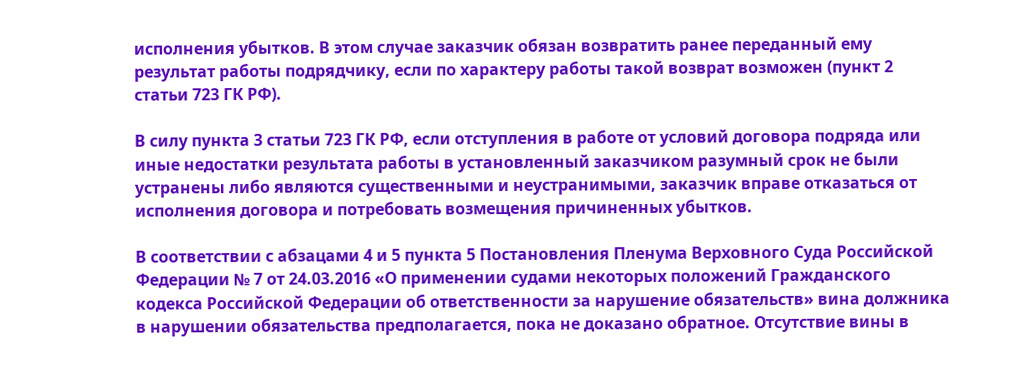исполнения убытков. В этом случае заказчик обязан возвратить ранее переданный ему результат работы подрядчику, если по характеру работы такой возврат возможен (пункт 2 статьи 723 ГК РФ).

В силу пункта 3 статьи 723 ГК РФ, если отступления в работе от условий договора подряда или иные недостатки результата работы в установленный заказчиком разумный срок не были устранены либо являются существенными и неустранимыми, заказчик вправе отказаться от исполнения договора и потребовать возмещения причиненных убытков.

В соответствии с абзацами 4 и 5 пункта 5 Постановления Пленума Верховного Суда Российской Федерации № 7 от 24.03.2016 «О применении судами некоторых положений Гражданского кодекса Российской Федерации об ответственности за нарушение обязательств» вина должника в нарушении обязательства предполагается, пока не доказано обратное. Отсутствие вины в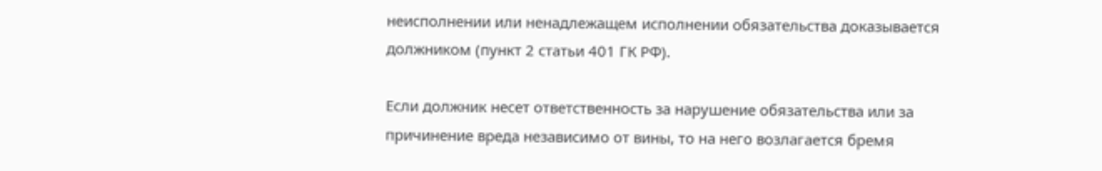неисполнении или ненадлежащем исполнении обязательства доказывается должником (пункт 2 статьи 401 ГК РФ).

Если должник несет ответственность за нарушение обязательства или за причинение вреда независимо от вины, то на него возлагается бремя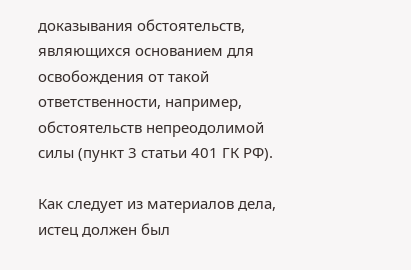доказывания обстоятельств, являющихся основанием для освобождения от такой ответственности, например, обстоятельств непреодолимой силы (пункт 3 статьи 401 ГК РФ).

Как следует из материалов дела, истец должен был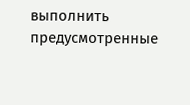выполнить предусмотренные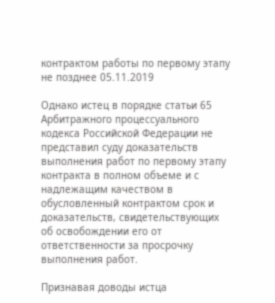контрактом работы по первому этапу не позднее 05.11.2019

Однако истец в порядке статьи 65 Арбитражного процессуального кодекса Российской Федерации не представил суду доказательств выполнения работ по первому этапу контракта в полном объеме и с надлежащим качеством в обусловленный контрактом срок и доказательств, свидетельствующих об освобождении его от ответственности за просрочку выполнения работ.

Признавая доводы истца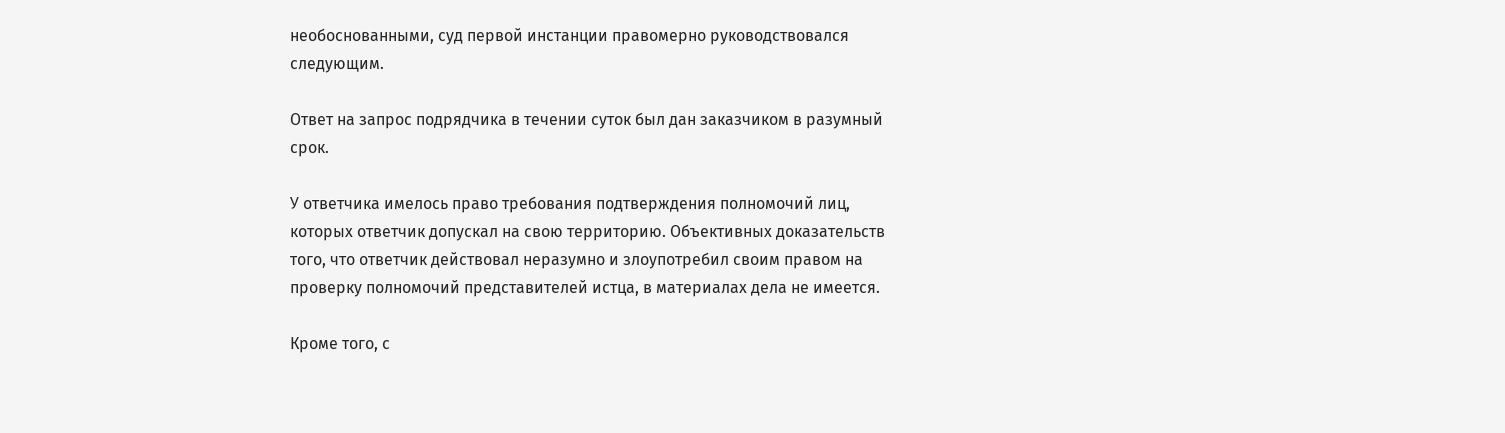необоснованными, суд первой инстанции правомерно руководствовался следующим.

Ответ на запрос подрядчика в течении суток был дан заказчиком в разумный срок.

У ответчика имелось право требования подтверждения полномочий лиц, которых ответчик допускал на свою территорию. Объективных доказательств того, что ответчик действовал неразумно и злоупотребил своим правом на проверку полномочий представителей истца, в материалах дела не имеется.

Кроме того, с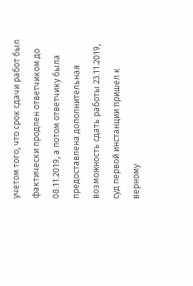учетом того, что срок сдачи работ был фактически продлен ответчиком до 08.11.2019, а потом ответчику была предоставлена дополнительная возможность сдать работы 23.11.2019, суд первой инстанции пришел к верному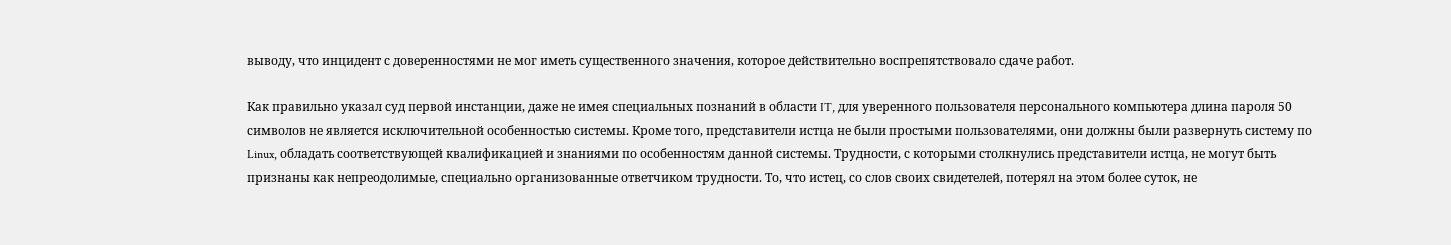выводу, что инцидент с доверенностями не мог иметь существенного значения, которое действительно воспрепятствовало сдаче работ.

Как правильно указал суд первой инстанции, даже не имея специальных познаний в области IT, для уверенного пользователя персонального компьютера длина пароля 50 символов не является исключительной особенностью системы. Кроме того, представители истца не были простыми пользователями, они должны были развернуть систему по Linux, обладать соответствующей квалификацией и знаниями по особенностям данной системы. Трудности, с которыми столкнулись представители истца, не могут быть признаны как непреодолимые, специально организованные ответчиком трудности. То, что истец, со слов своих свидетелей, потерял на этом более суток, не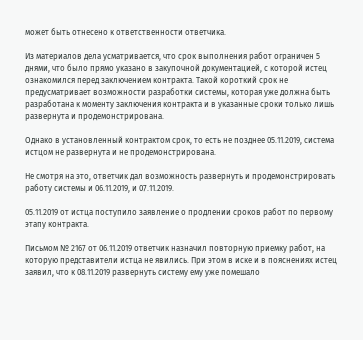может быть отнесено к ответственности ответчика.

Из материалов дела усматривается, что срок выполнения работ ограничен 5 днями, что было прямо указано в закупочной документацией, с которой истец ознакомился перед заключением контракта. Такой короткий срок не предусматривает возможности разработки системы, которая уже должна быть разработана к моменту заключения контракта и в указанные сроки только лишь развернута и продемонстрирована.

Однако в установленный контрактом срок, то есть не позднее 05.11.2019, система истцом не развернута и не продемонстрирована.

Не смотря на это, ответчик дал возможность развернуть и продемонстрировать работу системы и 06.11.2019, и 07.11.2019.

05.11.2019 от истца поступило заявление о продлении сроков работ по первому этапу контракта.

Письмом № 2167 от 06.11.2019 ответчик назначил повторную приемку работ, на которую представители истца не явились. При этом в иске и в пояснениях истец заявил, что к 08.11.2019 развернуть систему ему уже помешало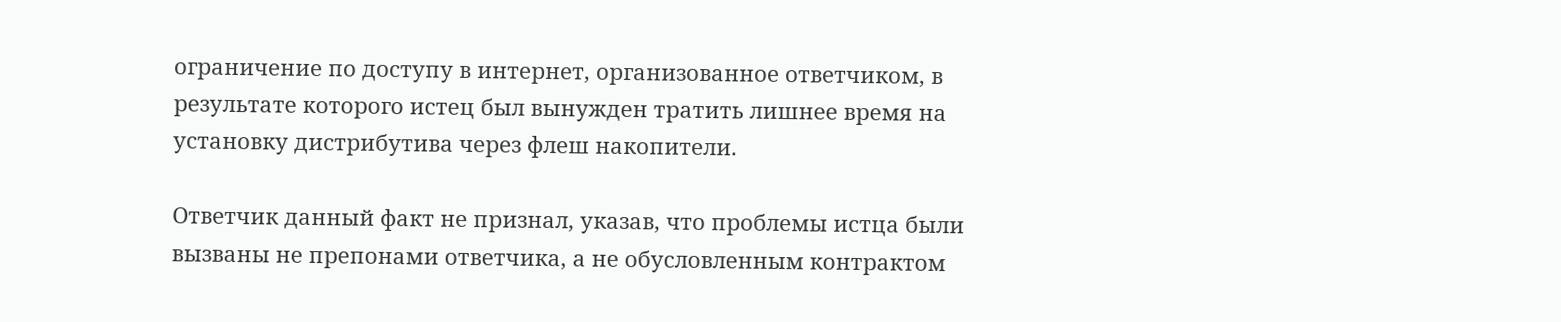ограничение по доступу в интернет, организованное ответчиком, в результате которого истец был вынужден тратить лишнее время на установку дистрибутива через флеш накопители.

Ответчик данный факт не признал, указав, что проблемы истца были вызваны не препонами ответчика, а не обусловленным контрактом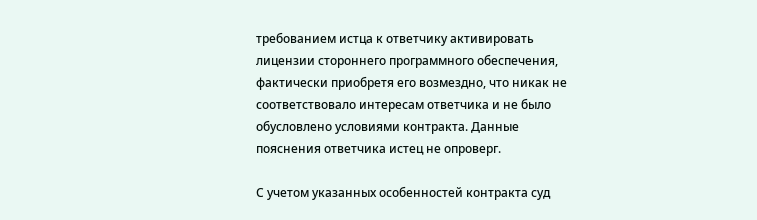требованием истца к ответчику активировать лицензии стороннего программного обеспечения, фактически приобретя его возмездно, что никак не соответствовало интересам ответчика и не было обусловлено условиями контракта. Данные пояснения ответчика истец не опроверг.

С учетом указанных особенностей контракта суд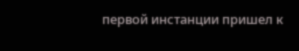первой инстанции пришел к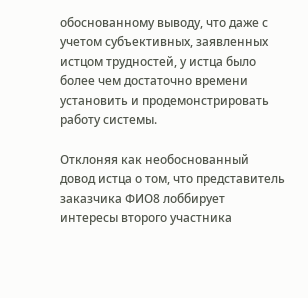обоснованному выводу, что даже с учетом субъективных, заявленных истцом трудностей, у истца было более чем достаточно времени установить и продемонстрировать работу системы.

Отклоняя как необоснованный довод истца о том, что представитель заказчика ФИО8 лоббирует интересы второго участника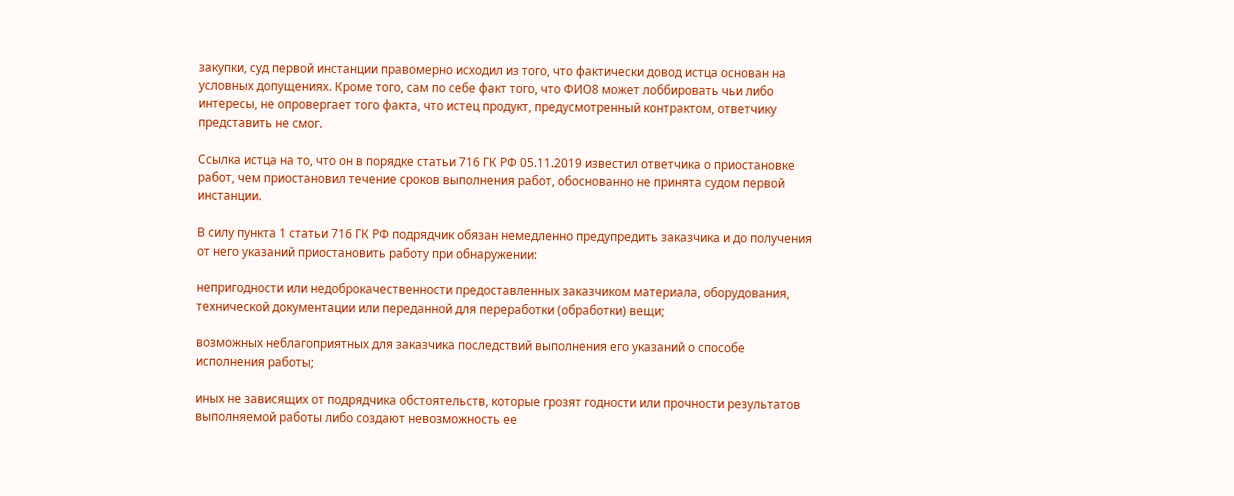закупки, суд первой инстанции правомерно исходил из того, что фактически довод истца основан на условных допущениях. Кроме того, сам по себе факт того, что ФИО8 может лоббировать чьи либо интересы, не опровергает того факта, что истец продукт, предусмотренный контрактом, ответчику представить не смог.

Ссылка истца на то, что он в порядке статьи 716 ГК РФ 05.11.2019 известил ответчика о приостановке работ, чем приостановил течение сроков выполнения работ, обоснованно не принята судом первой инстанции.

В силу пункта 1 статьи 716 ГК РФ подрядчик обязан немедленно предупредить заказчика и до получения от него указаний приостановить работу при обнаружении:

непригодности или недоброкачественности предоставленных заказчиком материала, оборудования, технической документации или переданной для переработки (обработки) вещи;

возможных неблагоприятных для заказчика последствий выполнения его указаний о способе исполнения работы;

иных не зависящих от подрядчика обстоятельств, которые грозят годности или прочности результатов выполняемой работы либо создают невозможность ее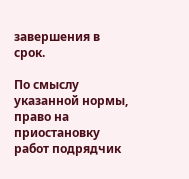завершения в срок.

По смыслу указанной нормы, право на приостановку работ подрядчик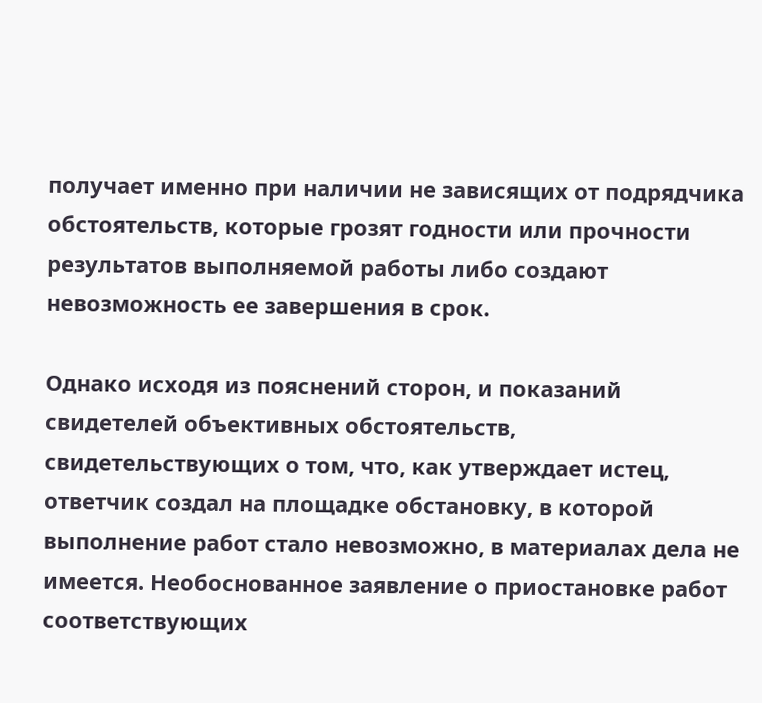получает именно при наличии не зависящих от подрядчика обстоятельств, которые грозят годности или прочности результатов выполняемой работы либо создают невозможность ее завершения в срок.

Однако исходя из пояснений сторон, и показаний свидетелей объективных обстоятельств, свидетельствующих о том, что, как утверждает истец, ответчик создал на площадке обстановку, в которой выполнение работ стало невозможно, в материалах дела не имеется. Необоснованное заявление о приостановке работ соответствующих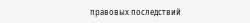правовых последствий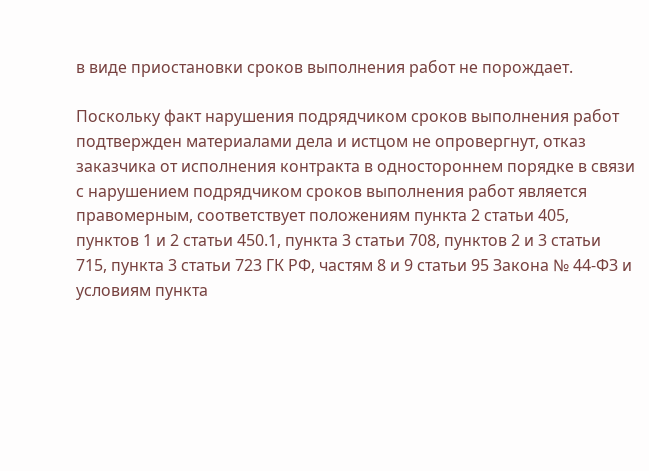в виде приостановки сроков выполнения работ не порождает.

Поскольку факт нарушения подрядчиком сроков выполнения работ подтвержден материалами дела и истцом не опровергнут, отказ заказчика от исполнения контракта в одностороннем порядке в связи с нарушением подрядчиком сроков выполнения работ является правомерным, соответствует положениям пункта 2 статьи 405, пунктов 1 и 2 статьи 450.1, пункта 3 статьи 708, пунктов 2 и 3 статьи 715, пункта 3 статьи 723 ГК РФ, частям 8 и 9 статьи 95 Закона № 44-ФЗ и условиям пункта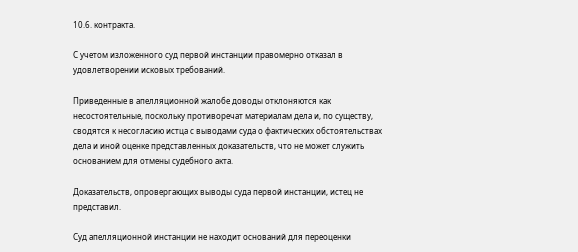10.6. контракта.

С учетом изложенного суд первой инстанции правомерно отказал в удовлетворении исковых требований.

Приведенные в апелляционной жалобе доводы отклоняются как несостоятельные, поскольку противоречат материалам дела и, по существу, сводятся к несогласию истца с выводами суда о фактических обстоятельствах дела и иной оценке представленных доказательств, что не может служить основанием для отмены судебного акта.

Доказательств, опровергающих выводы суда первой инстанции, истец не представил.

Суд апелляционной инстанции не находит оснований для переоценки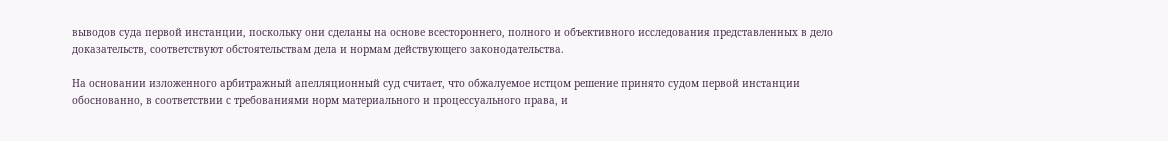выводов суда первой инстанции, поскольку они сделаны на основе всестороннего, полного и объективного исследования представленных в дело доказательств, соответствуют обстоятельствам дела и нормам действующего законодательства.

На основании изложенного арбитражный апелляционный суд считает, что обжалуемое истцом решение принято судом первой инстанции обоснованно, в соответствии с требованиями норм материального и процессуального права, и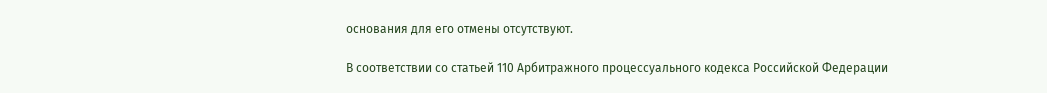основания для его отмены отсутствуют.

В соответствии со статьей 110 Арбитражного процессуального кодекса Российской Федерации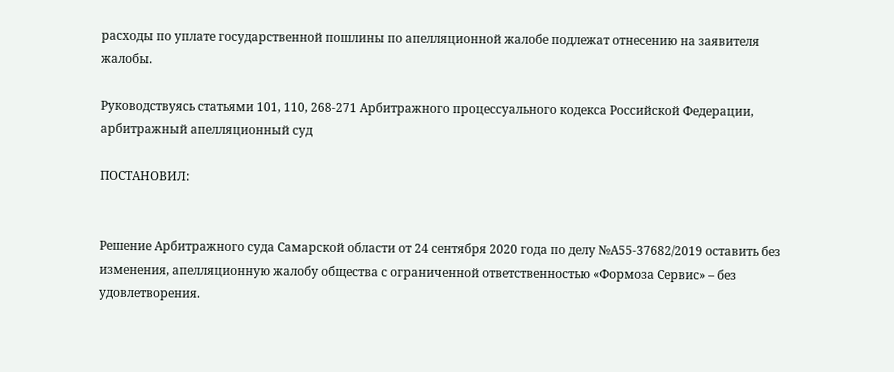расходы по уплате государственной пошлины по апелляционной жалобе подлежат отнесению на заявителя жалобы.

Руководствуясь статьями 101, 110, 268-271 Арбитражного процессуального кодекса Российской Федерации, арбитражный апелляционный суд

ПОСТАНОВИЛ:


Решение Арбитражного суда Самарской области от 24 сентября 2020 года по делу №А55-37682/2019 оставить без изменения, апелляционную жалобу общества с ограниченной ответственностью «Формоза Сервис» – без удовлетворения.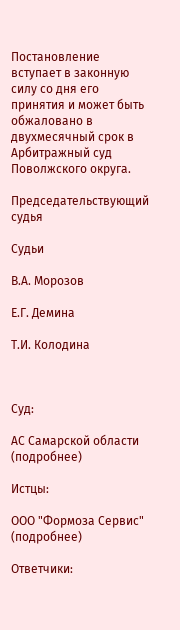Постановление вступает в законную силу со дня его принятия и может быть обжаловано в двухмесячный срок в Арбитражный суд Поволжского округа.

Председательствующий судья

Судьи

В.А. Морозов

Е.Г. Демина

Т.И. Колодина



Суд:

АС Самарской области (подробнее)

Истцы:

ООО "Формоза Сервис" (подробнее)

Ответчики: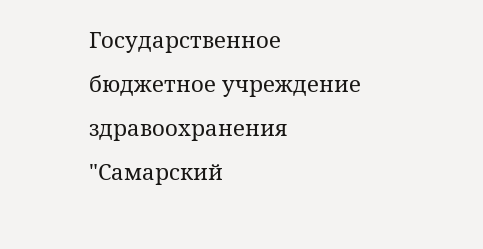Государственное бюджетное учреждение здравоохранения "Самарский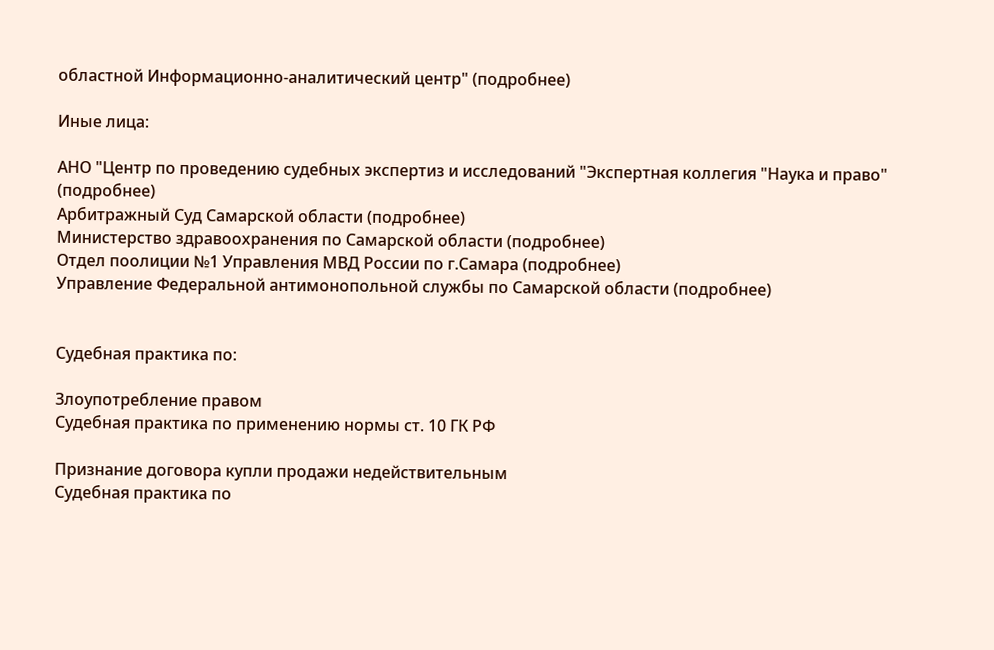областной Информационно-аналитический центр" (подробнее)

Иные лица:

АНО "Центр по проведению судебных экспертиз и исследований "Экспертная коллегия "Наука и право" (подробнее)
Арбитражный Суд Самарской области (подробнее)
Министерство здравоохранения по Самарской области (подробнее)
Отдел поолиции №1 Управления МВД России по г.Самара (подробнее)
Управление Федеральной антимонопольной службы по Самарской области (подробнее)


Судебная практика по:

Злоупотребление правом
Судебная практика по применению нормы ст. 10 ГК РФ

Признание договора купли продажи недействительным
Судебная практика по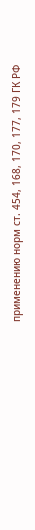применению норм ст. 454, 168, 170, 177, 179 ГК РФ